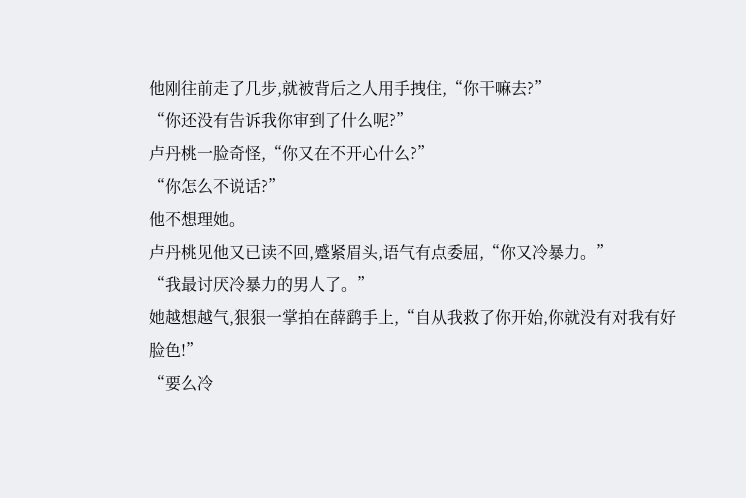他刚往前走了几步,就被背后之人用手拽住,“你干嘛去?”
“你还没有告诉我你审到了什么呢?”
卢丹桃一脸奇怪,“你又在不开心什么?”
“你怎么不说话?”
他不想理她。
卢丹桃见他又已读不回,蹙紧眉头,语气有点委屈,“你又冷暴力。”
“我最讨厌冷暴力的男人了。”
她越想越气,狠狠一掌拍在薛鹞手上,“自从我救了你开始,你就没有对我有好脸色!”
“要么冷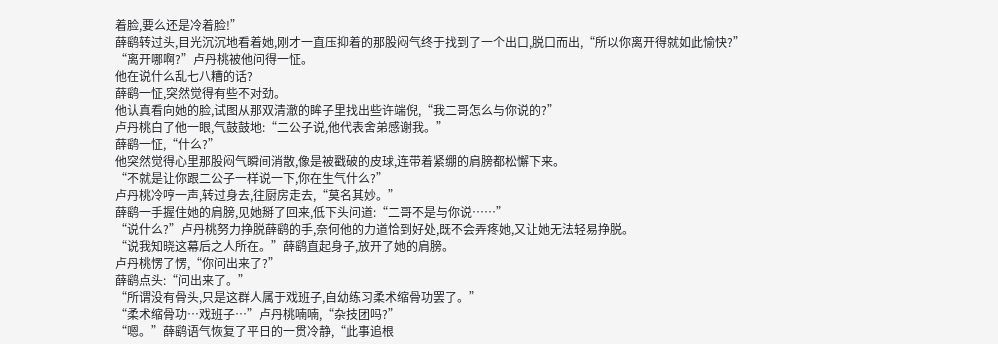着脸,要么还是冷着脸!”
薛鹞转过头,目光沉沉地看着她,刚才一直压抑着的那股闷气终于找到了一个出口,脱口而出,“所以你离开得就如此愉快?”
“离开哪啊?”卢丹桃被他问得一怔。
他在说什么乱七八糟的话?
薛鹞一怔,突然觉得有些不对劲。
他认真看向她的脸,试图从那双清澈的眸子里找出些许端倪,“我二哥怎么与你说的?”
卢丹桃白了他一眼,气鼓鼓地:“二公子说,他代表舍弟感谢我。”
薛鹞一怔,“什么?”
他突然觉得心里那股闷气瞬间消散,像是被戳破的皮球,连带着紧绷的肩膀都松懈下来。
“不就是让你跟二公子一样说一下,你在生气什么?”
卢丹桃冷哼一声,转过身去,往厨房走去,“莫名其妙。”
薛鹞一手握住她的肩膀,见她掰了回来,低下头问道:“二哥不是与你说……”
“说什么?”卢丹桃努力挣脱薛鹞的手,奈何他的力道恰到好处,既不会弄疼她,又让她无法轻易挣脱。
“说我知晓这幕后之人所在。”薛鹞直起身子,放开了她的肩膀。
卢丹桃愣了愣,“你问出来了?”
薛鹞点头:“问出来了。”
“所谓没有骨头,只是这群人属于戏班子,自幼练习柔术缩骨功罢了。”
“柔术缩骨功…戏班子…”卢丹桃喃喃,“杂技团吗?”
“嗯。”薛鹞语气恢复了平日的一贯冷静,“此事追根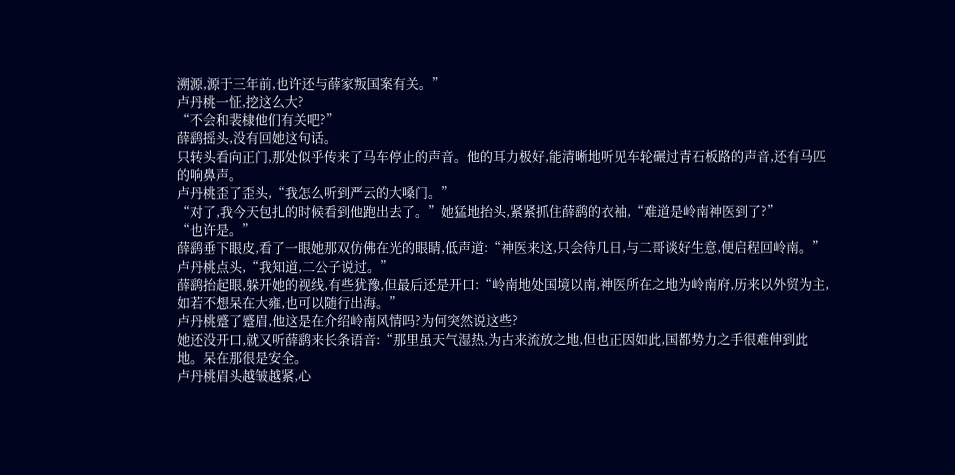溯源,源于三年前,也许还与薛家叛国案有关。”
卢丹桃一怔,挖这么大?
“不会和裴棣他们有关吧?”
薛鹞摇头,没有回她这句话。
只转头看向正门,那处似乎传来了马车停止的声音。他的耳力极好,能清晰地听见车轮碾过青石板路的声音,还有马匹的响鼻声。
卢丹桃歪了歪头,“我怎么听到严云的大嗓门。”
“对了,我今天包扎的时候看到他跑出去了。”她猛地抬头,紧紧抓住薛鹞的衣袖,“难道是岭南神医到了?”
“也许是。”
薛鹞垂下眼皮,看了一眼她那双仿佛在光的眼睛,低声道:“神医来这,只会待几日,与二哥谈好生意,便启程回岭南。”
卢丹桃点头,“我知道,二公子说过。”
薛鹞抬起眼,躲开她的视线,有些犹豫,但最后还是开口:“岭南地处国境以南,神医所在之地为岭南府,历来以外贸为主,如若不想呆在大雍,也可以随行出海。”
卢丹桃蹙了蹙眉,他这是在介绍岭南风情吗?为何突然说这些?
她还没开口,就又听薛鹞来长条语音:“那里虽天气湿热,为古来流放之地,但也正因如此,国都势力之手很难伸到此地。呆在那很是安全。
卢丹桃眉头越皱越紧,心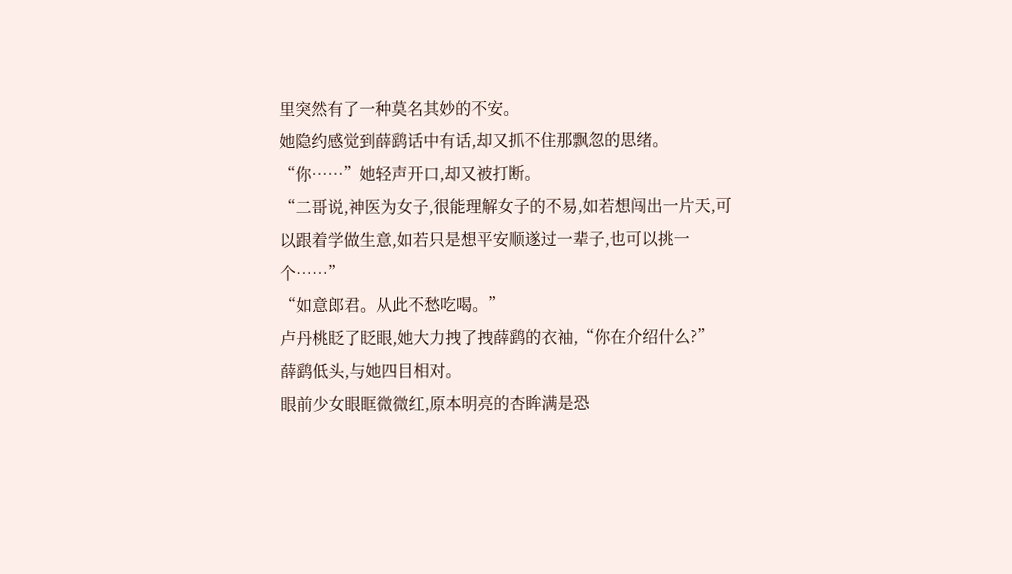里突然有了一种莫名其妙的不安。
她隐约感觉到薛鹞话中有话,却又抓不住那飘忽的思绪。
“你……”她轻声开口,却又被打断。
“二哥说,神医为女子,很能理解女子的不易,如若想闯出一片天,可以跟着学做生意,如若只是想平安顺遂过一辈子,也可以挑一个……”
“如意郎君。从此不愁吃喝。”
卢丹桃眨了眨眼,她大力拽了拽薛鹞的衣袖,“你在介绍什么?”
薛鹞低头,与她四目相对。
眼前少女眼眶微微红,原本明亮的杏眸满是恐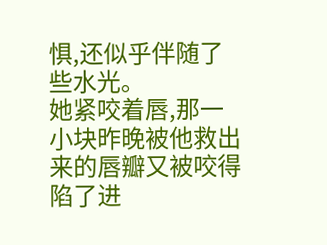惧,还似乎伴随了些水光。
她紧咬着唇,那一小块昨晚被他救出来的唇瓣又被咬得陷了进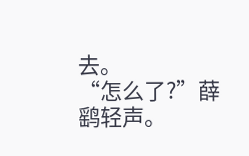去。
“怎么了?”薛鹞轻声。